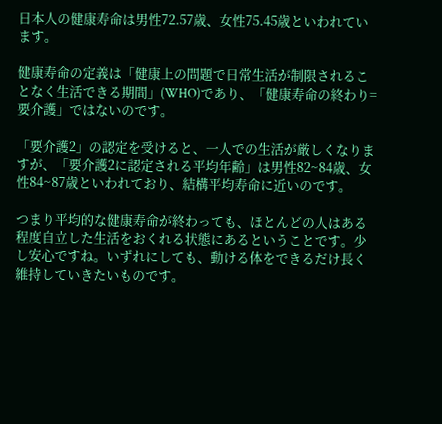日本人の健康寿命は男性72.57歳、女性75.45歳といわれています。

健康寿命の定義は「健康上の問題で日常生活が制限されることなく生活できる期間」(WHO)であり、「健康寿命の終わり=要介護」ではないのです。

「要介護2」の認定を受けると、一人での生活が厳しくなりますが、「要介護2に認定される平均年齢」は男性82~84歳、女性84~87歳といわれており、結構平均寿命に近いのです。

つまり平均的な健康寿命が終わっても、ほとんどの人はある程度自立した生活をおくれる状態にあるということです。少し安心ですね。いずれにしても、動ける体をできるだけ長く維持していきたいものです。